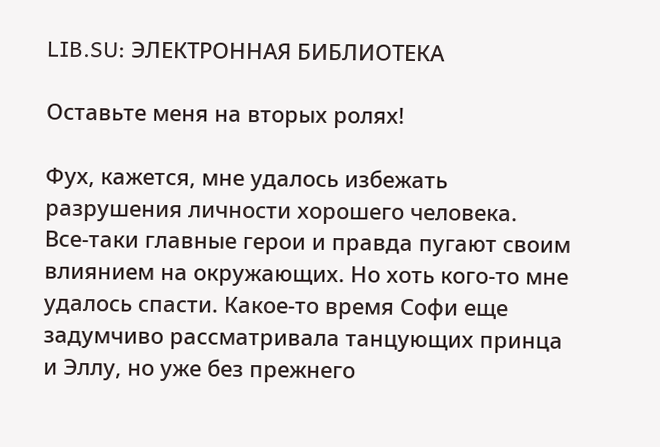LIB.SU: ЭЛЕКТРОННАЯ БИБЛИОТЕКА

Оставьте меня на вторых ролях!

Фух, кажется, мне удалось избежать разрушения личности хорошего человека. Все‑таки главные герои и правда пугают своим влиянием на окружающих. Но хоть кого‑то мне удалось спасти. Какое‑то время Софи еще задумчиво рассматривала танцующих принца и Эллу, но уже без прежнего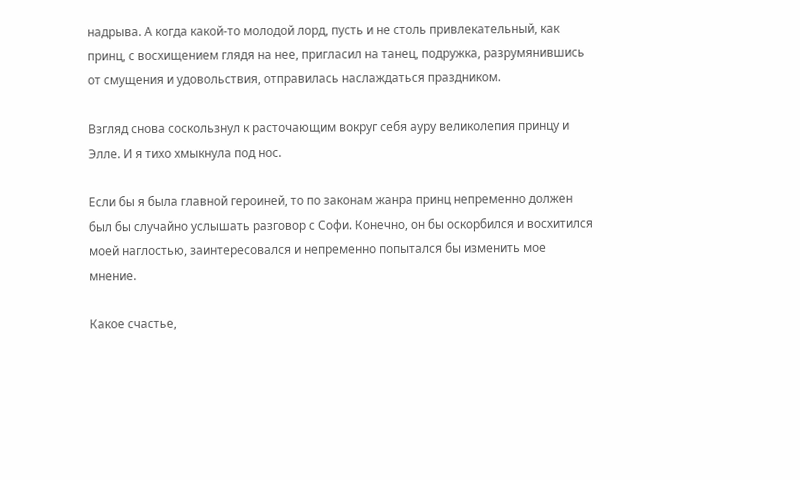надрыва. А когда какой‑то молодой лорд, пусть и не столь привлекательный, как принц, с восхищением глядя на нее, пригласил на танец, подружка, разрумянившись от смущения и удовольствия, отправилась наслаждаться праздником.

Взгляд снова соскользнул к расточающим вокруг себя ауру великолепия принцу и Элле. И я тихо хмыкнула под нос.

Если бы я была главной героиней, то по законам жанра принц непременно должен был бы случайно услышать разговор с Софи. Конечно, он бы оскорбился и восхитился моей наглостью, заинтересовался и непременно попытался бы изменить мое мнение.

Какое счастье,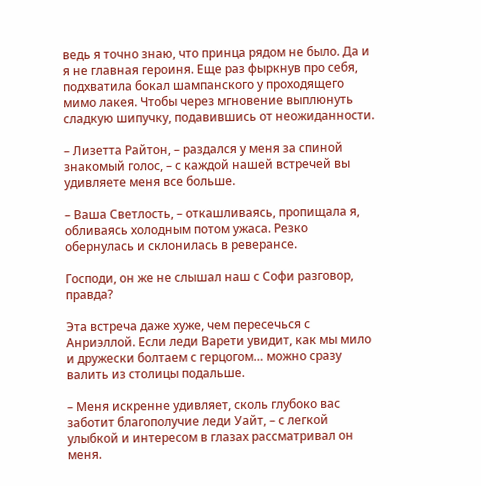ведь я точно знаю, что принца рядом не было. Да и я не главная героиня. Еще раз фыркнув про себя, подхватила бокал шампанского у проходящего мимо лакея. Чтобы через мгновение выплюнуть сладкую шипучку, подавившись от неожиданности.

– Лизетта Райтон, – раздался у меня за спиной знакомый голос, – с каждой нашей встречей вы удивляете меня все больше.

– Ваша Светлость, – откашливаясь, пропищала я, обливаясь холодным потом ужаса. Резко обернулась и склонилась в реверансе.

Господи, он же не слышал наш с Софи разговор, правда?

Эта встреча даже хуже, чем пересечься с Анриэллой. Если леди Варети увидит, как мы мило и дружески болтаем с герцогом… можно сразу валить из столицы подальше.

– Меня искренне удивляет, сколь глубоко вас заботит благополучие леди Уайт, – с легкой улыбкой и интересом в глазах рассматривал он меня.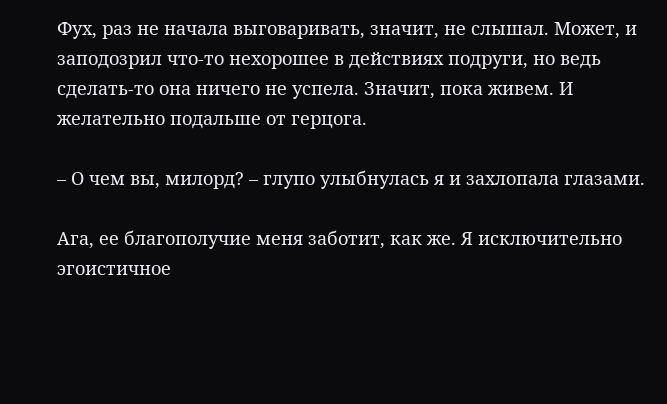Фух, раз не начала выговаривать, значит, не слышал. Может, и заподозрил что‑то нехорошее в действиях подруги, но ведь сделать‑то она ничего не успела. Значит, пока живем. И желательно подальше от герцога.

– О чем вы, милорд? – глупо улыбнулась я и захлопала глазами.

Ага, ее благополучие меня заботит, как же. Я исключительно эгоистичное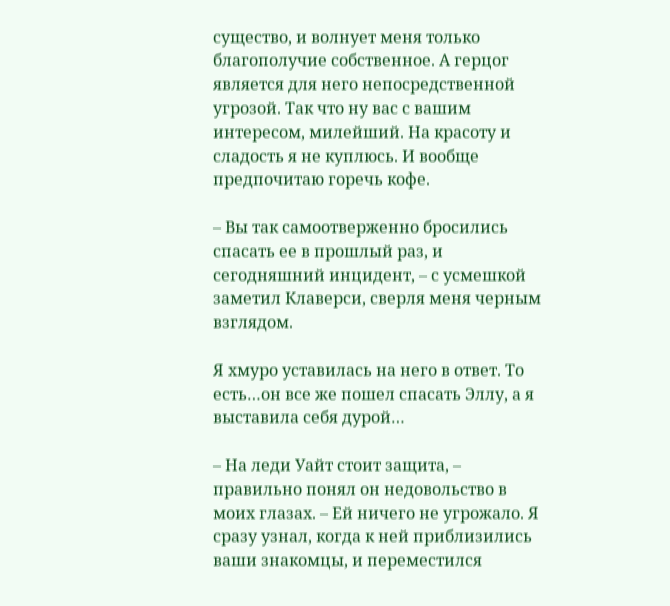существо, и волнует меня только благополучие собственное. А герцог является для него непосредственной угрозой. Так что ну вас с вашим интересом, милейший. На красоту и сладость я не куплюсь. И вообще предпочитаю горечь кофе.

– Вы так самоотверженно бросились спасать ее в прошлый раз, и сегодняшний инцидент, – с усмешкой заметил Клаверси, сверля меня черным взглядом.

Я хмуро уставилась на него в ответ. То есть…он все же пошел спасать Эллу, а я выставила себя дурой…

– На леди Уайт стоит защита, – правильно понял он недовольство в моих глазах. – Ей ничего не угрожало. Я сразу узнал, когда к ней приблизились ваши знакомцы, и переместился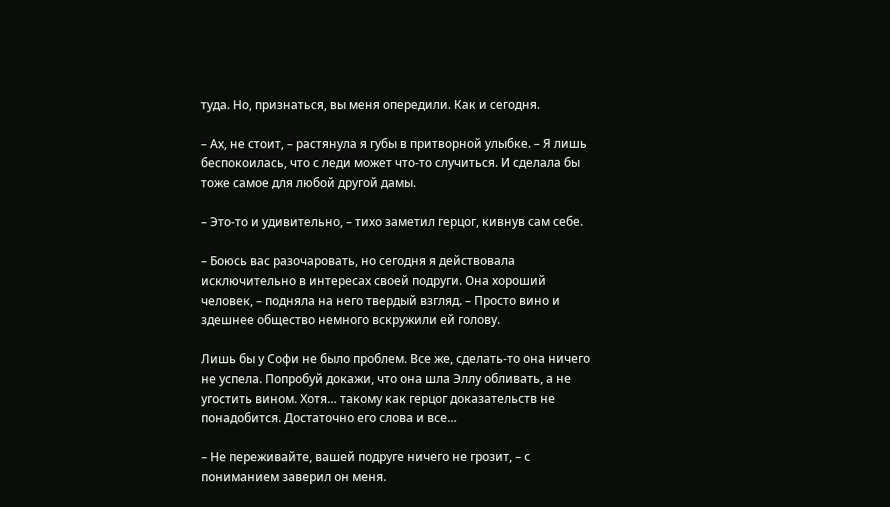туда. Но, признаться, вы меня опередили. Как и сегодня.

– Ах, не стоит, – растянула я губы в притворной улыбке. – Я лишь беспокоилась, что с леди может что‑то случиться. И сделала бы тоже самое для любой другой дамы.

– Это‑то и удивительно, – тихо заметил герцог, кивнув сам себе.

– Боюсь вас разочаровать, но сегодня я действовала исключительно в интересах своей подруги. Она хороший человек, – подняла на него твердый взгляд. – Просто вино и здешнее общество немного вскружили ей голову.

Лишь бы у Софи не было проблем. Все же, сделать‑то она ничего не успела. Попробуй докажи, что она шла Эллу обливать, а не угостить вином. Хотя… такому как герцог доказательств не понадобится. Достаточно его слова и все…

– Не переживайте, вашей подруге ничего не грозит, – с пониманием заверил он меня.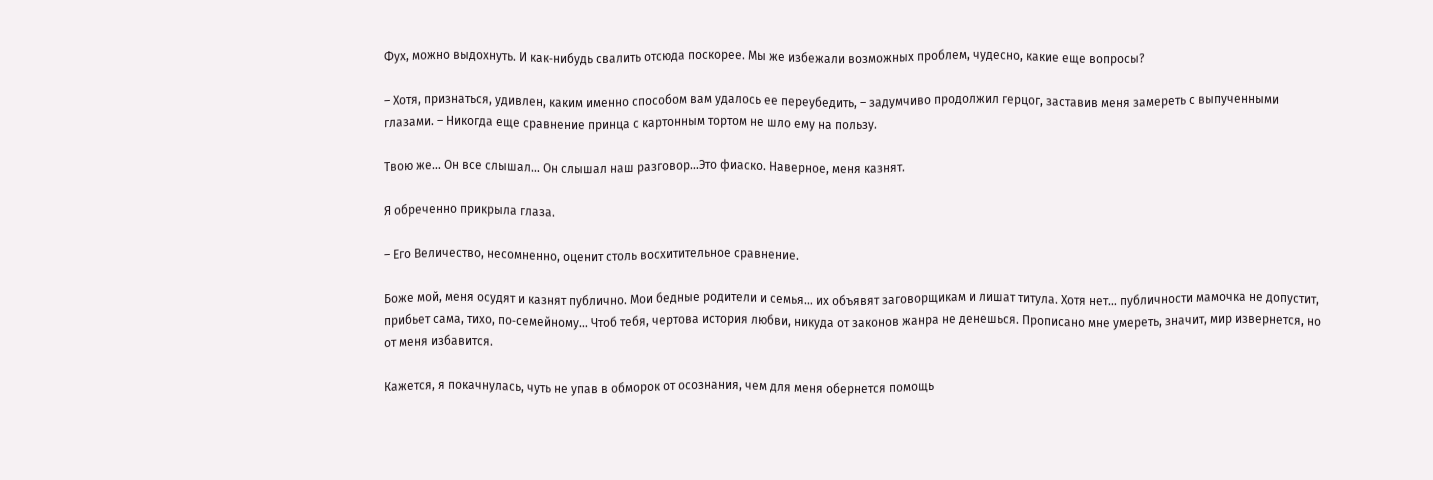Фух, можно выдохнуть. И как‑нибудь свалить отсюда поскорее. Мы же избежали возможных проблем, чудесно, какие еще вопросы?

– Хотя, признаться, удивлен, каким именно способом вам удалось ее переубедить, – задумчиво продолжил герцог, заставив меня замереть с выпученными глазами. – Никогда еще сравнение принца с картонным тортом не шло ему на пользу.

Твою же… Он все слышал… Он слышал наш разговор…Это фиаско. Наверное, меня казнят.

Я обреченно прикрыла глаза.

– Его Величество, несомненно, оценит столь восхитительное сравнение.

Боже мой, меня осудят и казнят публично. Мои бедные родители и семья… их объявят заговорщикам и лишат титула. Хотя нет… публичности мамочка не допустит, прибьет сама, тихо, по‑семейному… Чтоб тебя, чертова история любви, никуда от законов жанра не денешься. Прописано мне умереть, значит, мир извернется, но от меня избавится.

Кажется, я покачнулась, чуть не упав в обморок от осознания, чем для меня обернется помощь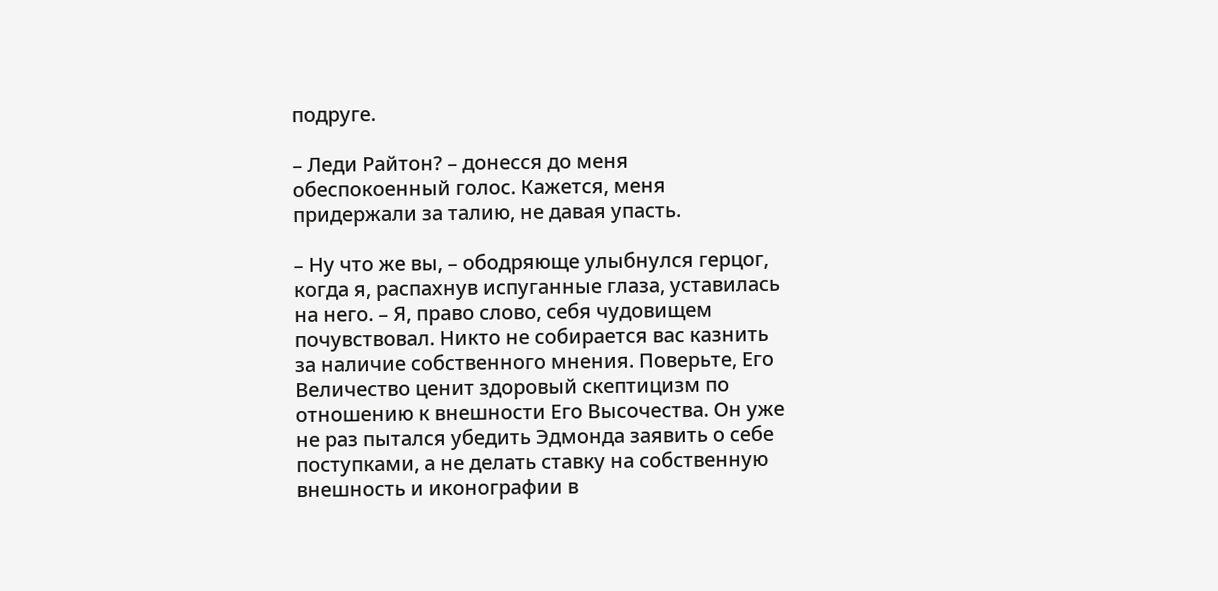подруге.

– Леди Райтон? – донесся до меня обеспокоенный голос. Кажется, меня придержали за талию, не давая упасть.

– Ну что же вы, – ободряюще улыбнулся герцог, когда я, распахнув испуганные глаза, уставилась на него. – Я, право слово, себя чудовищем почувствовал. Никто не собирается вас казнить за наличие собственного мнения. Поверьте, Его Величество ценит здоровый скептицизм по отношению к внешности Его Высочества. Он уже не раз пытался убедить Эдмонда заявить о себе поступками, а не делать ставку на собственную внешность и иконографии в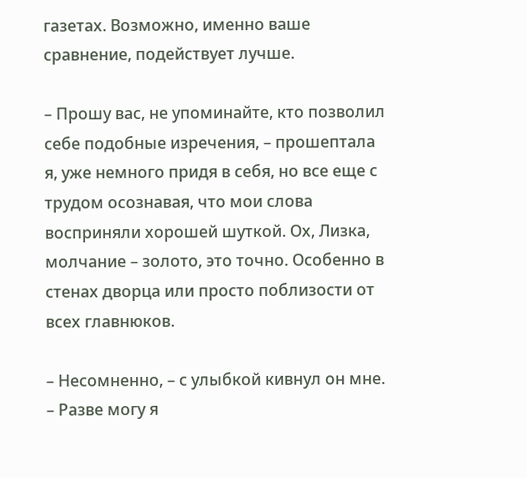газетах. Возможно, именно ваше сравнение, подействует лучше.

– Прошу вас, не упоминайте, кто позволил себе подобные изречения, – прошептала я, уже немного придя в себя, но все еще с трудом осознавая, что мои слова восприняли хорошей шуткой. Ох, Лизка, молчание – золото, это точно. Особенно в стенах дворца или просто поблизости от всех главнюков.

– Несомненно, – с улыбкой кивнул он мне. – Разве могу я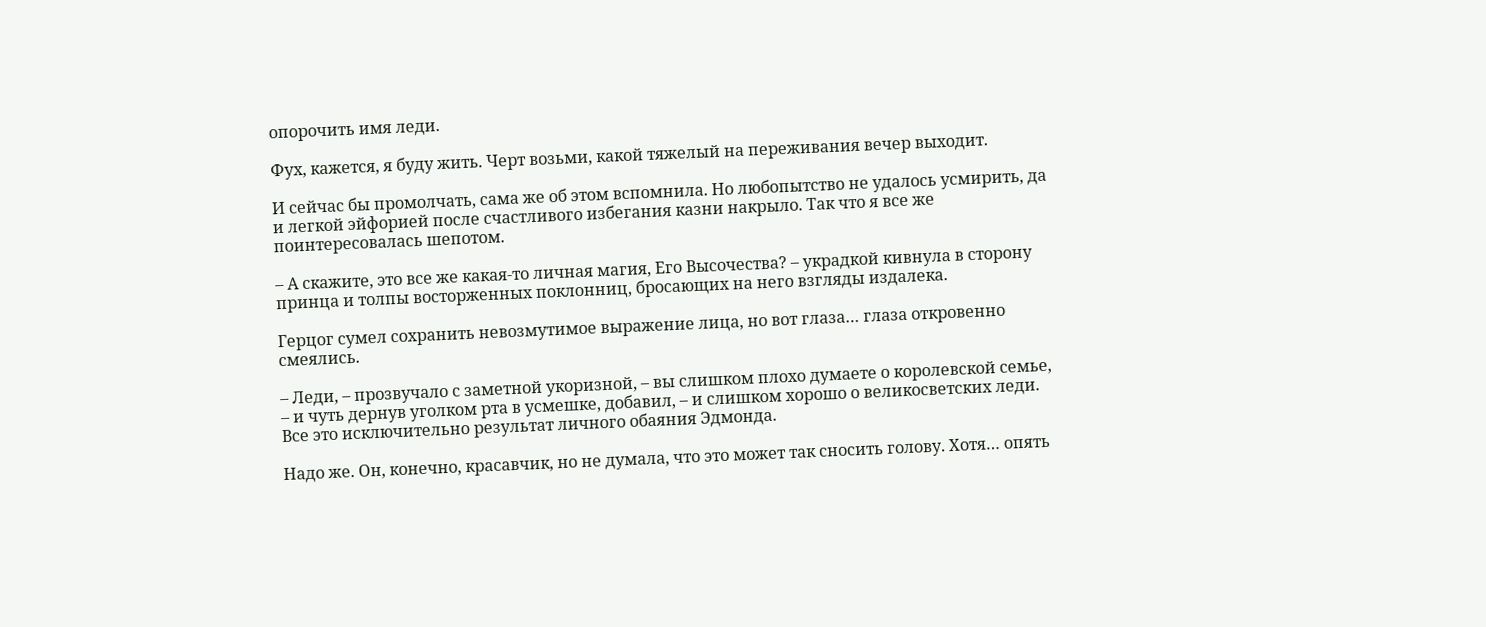опорочить имя леди.

Фух, кажется, я буду жить. Черт возьми, какой тяжелый на переживания вечер выходит.

И сейчас бы промолчать, сама же об этом вспомнила. Но любопытство не удалось усмирить, да и легкой эйфорией после счастливого избегания казни накрыло. Так что я все же поинтересовалась шепотом.

– А скажите, это все же какая‑то личная магия, Его Высочества? – украдкой кивнула в сторону принца и толпы восторженных поклонниц, бросающих на него взгляды издалека.

Герцог сумел сохранить невозмутимое выражение лица, но вот глаза… глаза откровенно смеялись.

– Леди, – прозвучало с заметной укоризной, – вы слишком плохо думаете о королевской семье, – и чуть дернув уголком рта в усмешке, добавил, – и слишком хорошо о великосветских леди. Все это исключительно результат личного обаяния Эдмонда.

Надо же. Он, конечно, красавчик, но не думала, что это может так сносить голову. Хотя… опять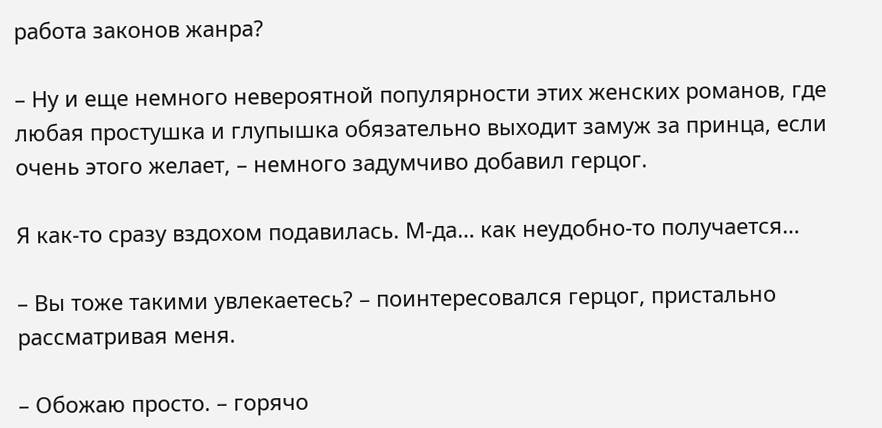работа законов жанра?

– Ну и еще немного невероятной популярности этих женских романов, где любая простушка и глупышка обязательно выходит замуж за принца, если очень этого желает, – немного задумчиво добавил герцог.

Я как‑то сразу вздохом подавилась. М‑да… как неудобно‑то получается…

– Вы тоже такими увлекаетесь? – поинтересовался герцог, пристально рассматривая меня.

– Обожаю просто. – горячо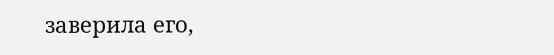заверила его,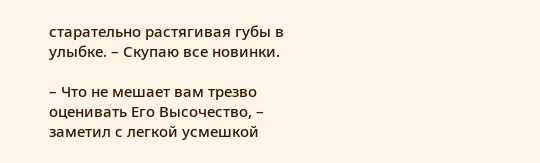старательно растягивая губы в улыбке. – Скупаю все новинки.

– Что не мешает вам трезво оценивать Его Высочество, – заметил с легкой усмешкой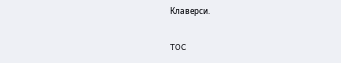Клаверси.

TOC